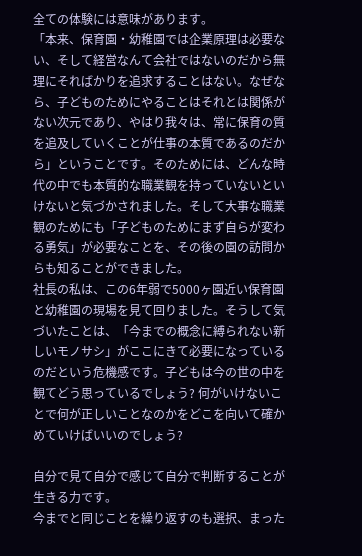全ての体験には意味があります。
「本来、保育園・幼稚園では企業原理は必要ない、そして経営なんて会社ではないのだから無理にそればかりを追求することはない。なぜなら、子どものためにやることはそれとは関係がない次元であり、やはり我々は、常に保育の質を追及していくことが仕事の本質であるのだから」ということです。そのためには、どんな時代の中でも本質的な職業観を持っていないといけないと気づかされました。そして大事な職業観のためにも「子どものためにまず自らが変わる勇気」が必要なことを、その後の園の訪問からも知ることができました。
社長の私は、この6年弱で5000ヶ園近い保育園と幼稚園の現場を見て回りました。そうして気づいたことは、「今までの概念に縛られない新しいモノサシ」がここにきて必要になっているのだという危機感です。子どもは今の世の中を観てどう思っているでしょう? 何がいけないことで何が正しいことなのかをどこを向いて確かめていけばいいのでしょう?

自分で見て自分で感じて自分で判断することが生きる力です。
今までと同じことを繰り返すのも選択、まった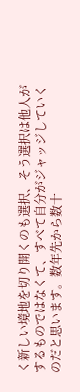く新しい境地を切り開くのも選択、そう選択は他人がするものではなくて、すべて自分がジャッジしていくのだと思います。数年先から数十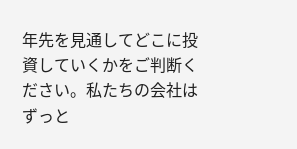年先を見通してどこに投資していくかをご判断ください。私たちの会社はずっと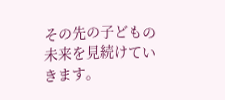その先の子どもの未来を見続けていきます。